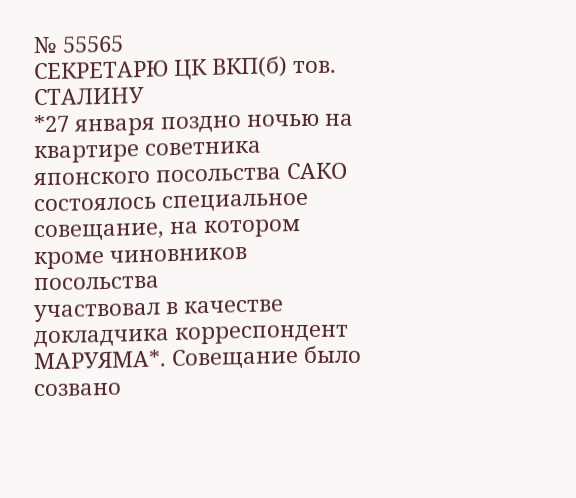№ 55565
СЕКРЕТАРЮ ЦК ВКП(б) тов. СТАЛИНУ
*27 января поздно ночью на квартире советника японского посольства САКО
состоялось специальное совещание, на котором кроме чиновников посольства
участвовал в качестве докладчика корреспондент МАРУЯМА*. Совещание было
созвано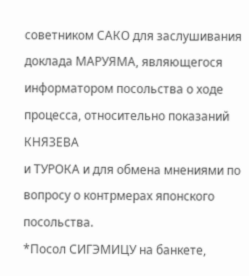советником САКО для заслушивания доклада МАРУЯМА, являющегося
информатором посольства о ходе процесса, относительно показаний КНЯЗЕВА
и ТУРОКА и для обмена мнениями по вопросу о контрмерах японского
посольства.
*Посол СИГЭМИЦУ на банкете,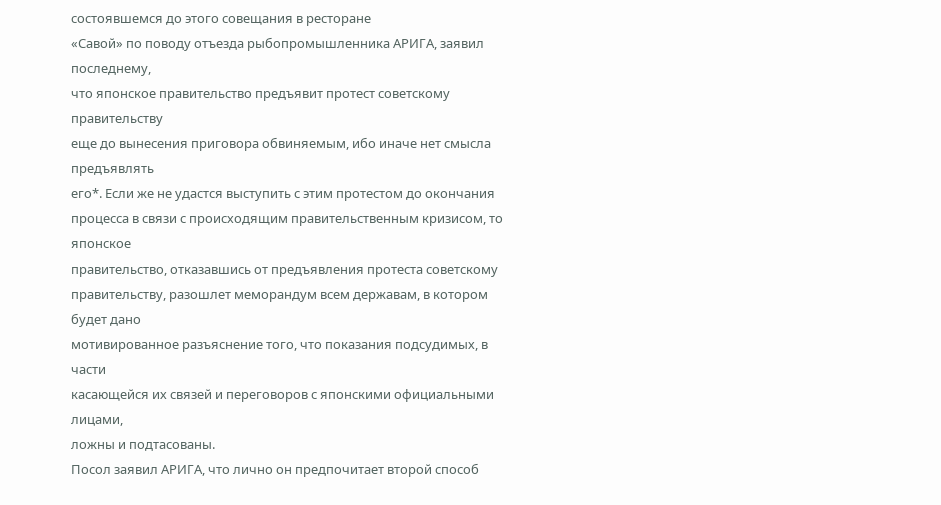состоявшемся до этого совещания в ресторане
«Савой» по поводу отъезда рыбопромышленника АРИГА, заявил последнему,
что японское правительство предъявит протест советскому правительству
еще до вынесения приговора обвиняемым, ибо иначе нет смысла предъявлять
его*. Если же не удастся выступить с этим протестом до окончания
процесса в связи с происходящим правительственным кризисом, то японское
правительство, отказавшись от предъявления протеста советскому
правительству, разошлет меморандум всем державам, в котором будет дано
мотивированное разъяснение того, что показания подсудимых, в части
касающейся их связей и переговоров с японскими официальными лицами,
ложны и подтасованы.
Посол заявил АРИГА, что лично он предпочитает второй способ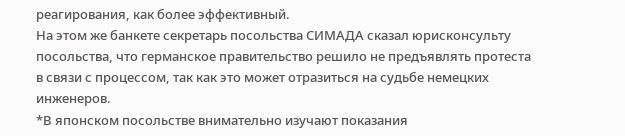реагирования, как более эффективный.
На этом же банкете секретарь посольства СИМАДА сказал юрисконсульту
посольства, что германское правительство решило не предъявлять протеста
в связи с процессом, так как это может отразиться на судьбе немецких
инженеров.
*В японском посольстве внимательно изучают показания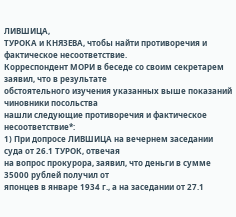ЛИВШИЦА,
ТУРОКА и КНЯЗЕВА, чтобы найти противоречия и фактическое несоответствие.
Корреспондент МОРИ в беседе со своим секретарем заявил, что в результате
обстоятельного изучения указанных выше показаний чиновники посольства
нашли следующие противоречия и фактическое несоответствие*:
1) При допросе ЛИВШИЦА на вечернем заседании суда от 26.1 ТУРОК, отвечая
на вопрос прокурора, заявил, что деньги в сумме 35000 рублей получил от
японцев в январе 1934 г., а на заседании от 27.1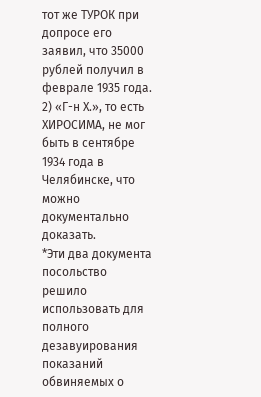тот же ТУРОК при
допросе его заявил, что 35000 рублей получил в феврале 1935 года.
2) «Г-н Х.», то есть ХИРОСИМА, не мог быть в сентябре 1934 года в
Челябинске, что можно документально доказать.
*Эти два документа посольство решило использовать для полного
дезавуирования показаний обвиняемых о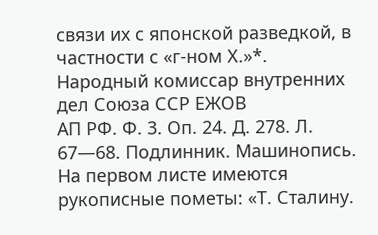связи их с японской разведкой, в
частности с «г-ном Х.»*.
Народный комиссар внутренних дел Союза ССР ЕЖОВ
АП РФ. Ф. 3. Оп. 24. Д. 278. Л. 67—68. Подлинник. Машинопись.
На первом листе имеются рукописные пометы: «Т. Сталину.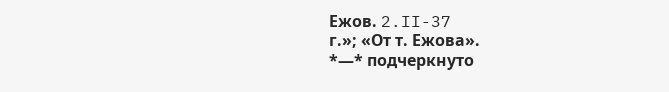Ежов. 2.II-37
г.»; «От т. Ежова».
*—* подчеркнуто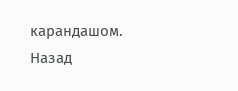карандашом.
Назад